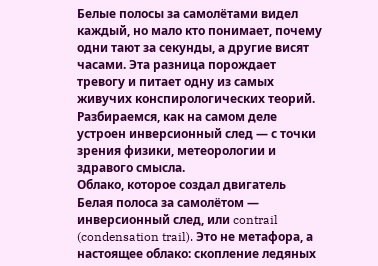Белые полосы за самолётами видел каждый, но мало кто понимает, почему одни тают за секунды, а другие висят часами. Эта разница порождает тревогу и питает одну из самых живучих конспирологических теорий. Разбираемся, как на самом деле устроен инверсионный след — с точки зрения физики, метеорологии и здравого смысла.
Облако, которое создал двигатель Белая полоса за самолётом — инверсионный след, или contrail (condensation trail). Это не метафора, а настоящее облако: скопление ледяных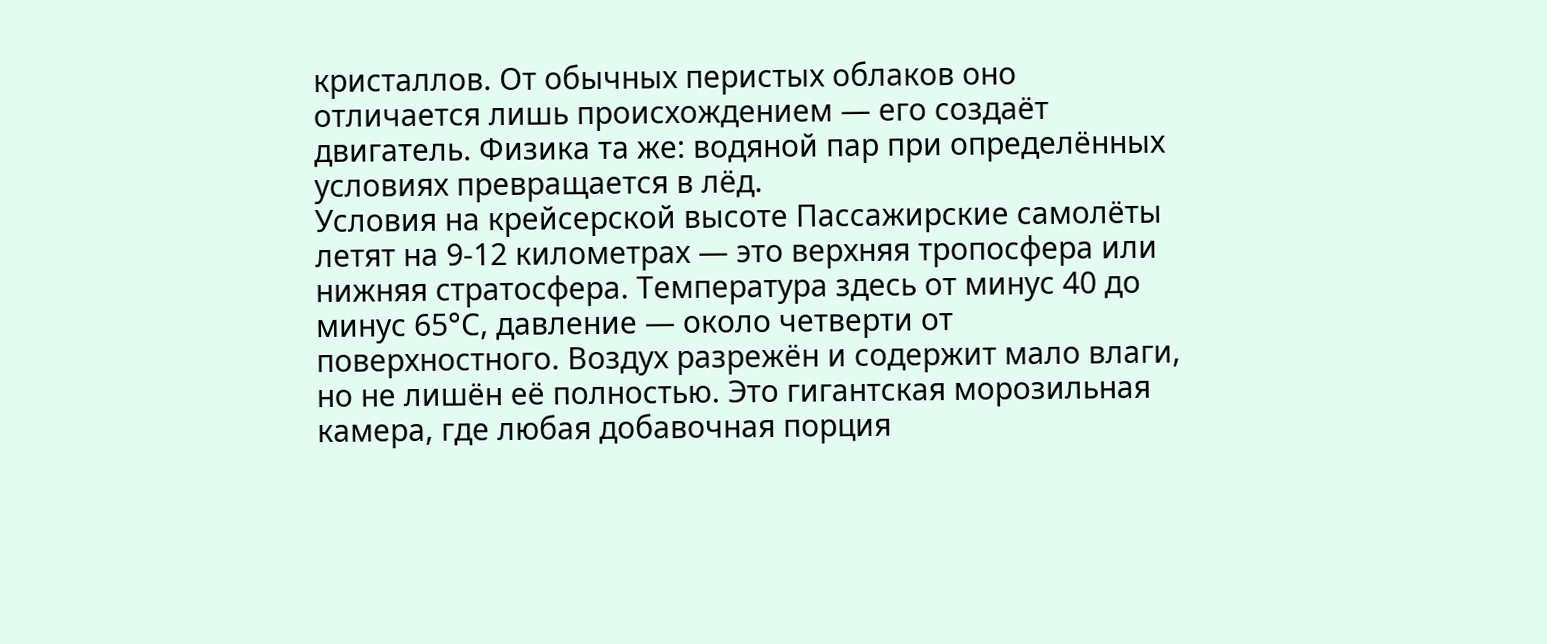кристаллов. От обычных перистых облаков оно отличается лишь происхождением — его создаёт двигатель. Физика та же: водяной пар при определённых условиях превращается в лёд.
Условия на крейсерской высоте Пассажирские самолёты летят на 9-12 километрах — это верхняя тропосфера или нижняя стратосфера. Температура здесь от минус 40 до минус 65°C, давление — около четверти от поверхностного. Воздух разрежён и содержит мало влаги, но не лишён её полностью. Это гигантская морозильная камера, где любая добавочная порция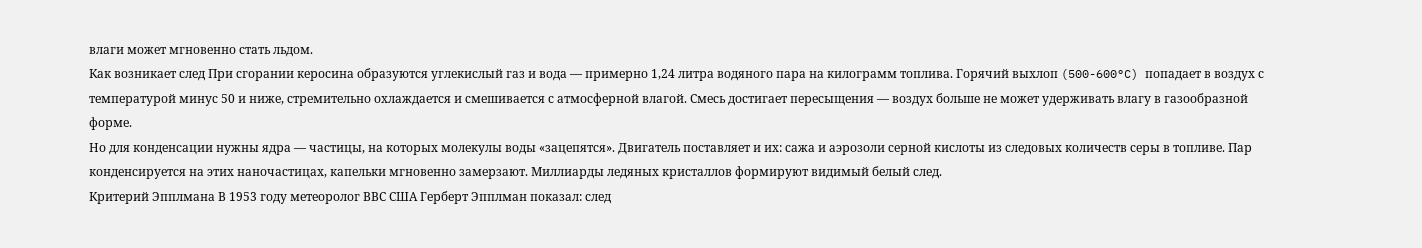влаги может мгновенно стать льдом.
Как возникает след При сгорании керосина образуются углекислый газ и вода — примерно 1,24 литра водяного пара на килограмм топлива. Горячий выхлоп (500-600°C) попадает в воздух с температурой минус 50 и ниже, стремительно охлаждается и смешивается с атмосферной влагой. Смесь достигает пересыщения — воздух больше не может удерживать влагу в газообразной форме.
Но для конденсации нужны ядра — частицы, на которых молекулы воды «зацепятся». Двигатель поставляет и их: сажа и аэрозоли серной кислоты из следовых количеств серы в топливе. Пар конденсируется на этих наночастицах, капельки мгновенно замерзают. Миллиарды ледяных кристаллов формируют видимый белый след.
Критерий Эпплмана В 1953 году метеоролог ВВС США Герберт Эпплман показал: след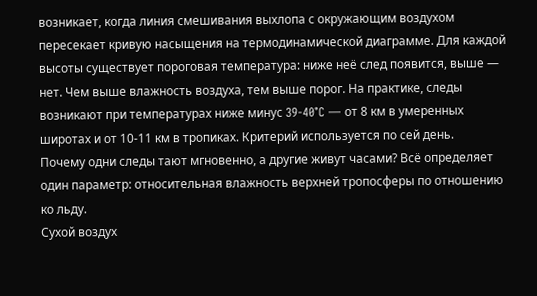возникает, когда линия смешивания выхлопа с окружающим воздухом пересекает кривую насыщения на термодинамической диаграмме. Для каждой высоты существует пороговая температура: ниже неё след появится, выше — нет. Чем выше влажность воздуха, тем выше порог. На практике, следы возникают при температурах ниже минус 39-40°C — от 8 км в умеренных широтах и от 10-11 км в тропиках. Критерий используется по сей день.
Почему одни следы тают мгновенно, а другие живут часами? Всё определяет один параметр: относительная влажность верхней тропосферы по отношению ко льду.
Сухой воздух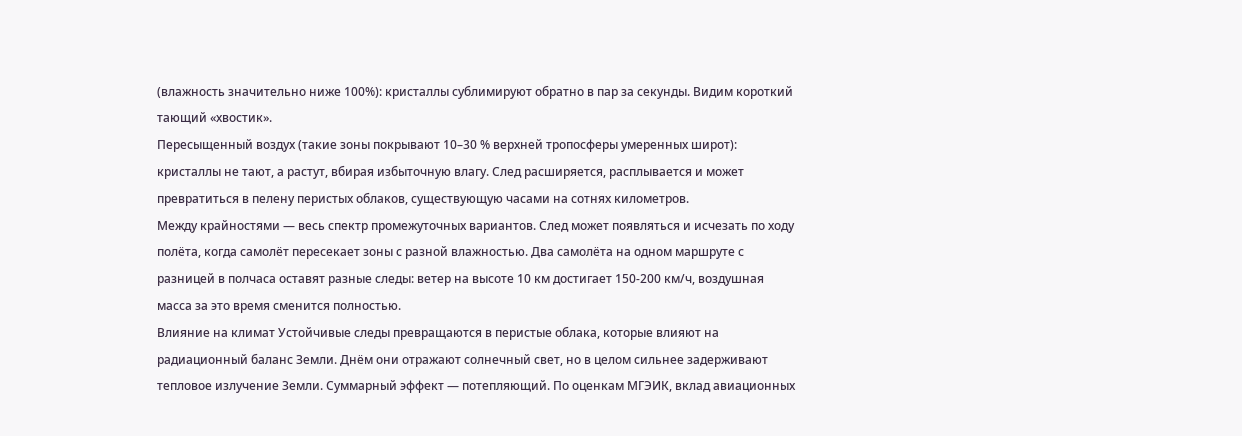(влажность значительно ниже 100%): кристаллы сублимируют обратно в пар за секунды. Видим короткий тающий «хвостик».
Пересыщенный воздух (такие зоны покрывают 10–30 % верхней тропосферы умеренных широт): кристаллы не тают, а растут, вбирая избыточную влагу. След расширяется, расплывается и может превратиться в пелену перистых облаков, существующую часами на сотнях километров.
Между крайностями — весь спектр промежуточных вариантов. След может появляться и исчезать по ходу полёта, когда самолёт пересекает зоны с разной влажностью. Два самолёта на одном маршруте с разницей в полчаса оставят разные следы: ветер на высоте 10 км достигает 150-200 км/ч, воздушная масса за это время сменится полностью.
Влияние на климат Устойчивые следы превращаются в перистые облака, которые влияют на радиационный баланс Земли. Днём они отражают солнечный свет, но в целом сильнее задерживают тепловое излучение Земли. Суммарный эффект — потепляющий. По оценкам МГЭИК, вклад авиационных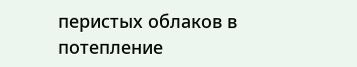перистых облаков в потепление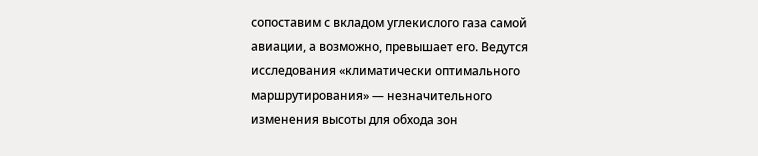сопоставим с вкладом углекислого газа самой авиации, а возможно, превышает его. Ведутся исследования «климатически оптимального маршрутирования» — незначительного изменения высоты для обхода зон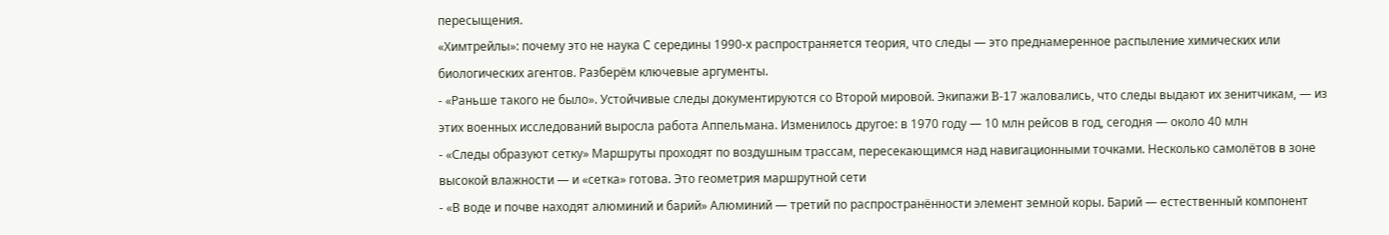пересыщения.
«Химтрейлы»: почему это не наука С середины 1990-х распространяется теория, что следы — это преднамеренное распыление химических или биологических агентов. Разберём ключевые аргументы.
- «Раньше такого не было». Устойчивые следы документируются со Второй мировой. Экипажи B-17 жаловались, что следы выдают их зенитчикам, — из этих военных исследований выросла работа Аппельмана. Изменилось другое: в 1970 году — 10 млн рейсов в год, сегодня — около 40 млн
- «Следы образуют сетку» Маршруты проходят по воздушным трассам, пересекающимся над навигационными точками. Несколько самолётов в зоне высокой влажности — и «сетка» готова. Это геометрия маршрутной сети
- «В воде и почве находят алюминий и барий» Алюминий — третий по распространённости элемент земной коры. Барий — естественный компонент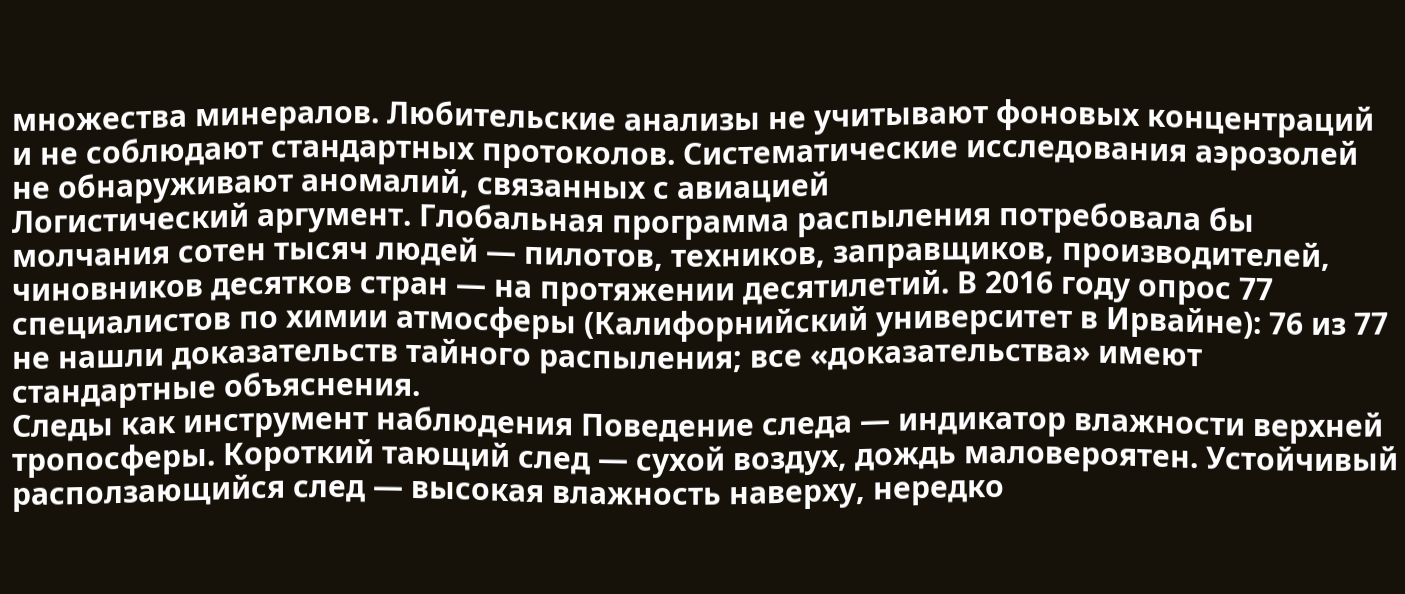множества минералов. Любительские анализы не учитывают фоновых концентраций и не соблюдают стандартных протоколов. Систематические исследования аэрозолей не обнаруживают аномалий, связанных с авиацией
Логистический аргумент. Глобальная программа распыления потребовала бы молчания сотен тысяч людей — пилотов, техников, заправщиков, производителей, чиновников десятков стран — на протяжении десятилетий. В 2016 году опрос 77 специалистов по химии атмосферы (Калифорнийский университет в Ирвайне): 76 из 77 не нашли доказательств тайного распыления; все «доказательства» имеют стандартные объяснения.
Следы как инструмент наблюдения Поведение следа — индикатор влажности верхней тропосферы. Короткий тающий след — сухой воздух, дождь маловероятен. Устойчивый расползающийся след — высокая влажность наверху, нередко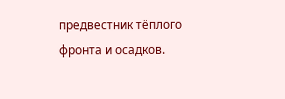предвестник тёплого фронта и осадков.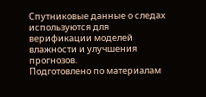Спутниковые данные о следах используются для верификации моделей влажности и улучшения прогнозов.
Подготовлено по материалам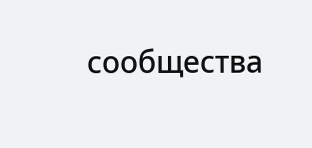сообщества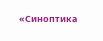«Синоптика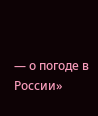— о погоде в России»